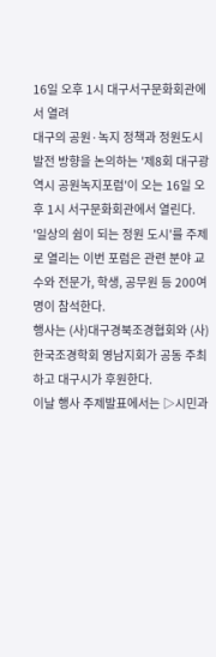16일 오후 1시 대구서구문화회관에서 열려
대구의 공원·녹지 정책과 정원도시 발전 방향을 논의하는 '제8회 대구광역시 공원녹지포럼'이 오는 16일 오후 1시 서구문화회관에서 열린다.
'일상의 쉼이 되는 정원 도시'를 주제로 열리는 이번 포럼은 관련 분야 교수와 전문가, 학생, 공무원 등 200여 명이 참석한다.
행사는 (사)대구경북조경협회와 (사)한국조경학회 영남지회가 공동 주최하고 대구시가 후원한다.
이날 행사 주제발표에서는 ▷시민과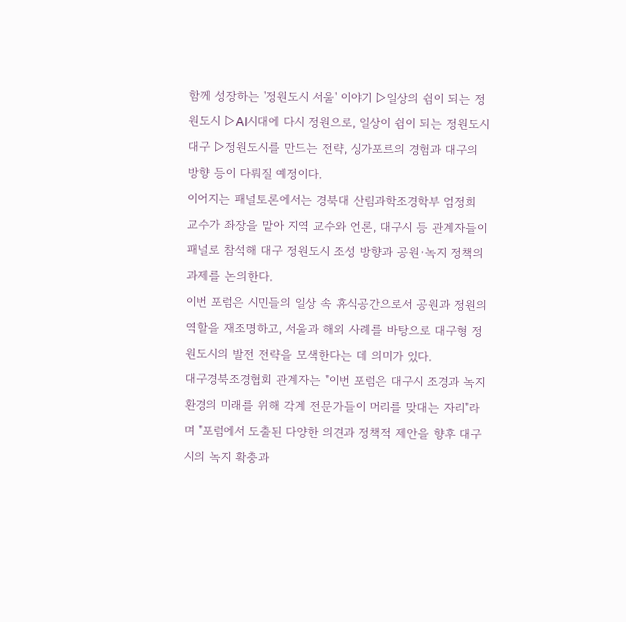함께 성장하는 '정원도시 서울' 이야기 ▷일상의 쉼이 되는 정원도시 ▷AI시대에 다시 정원으로, 일상이 쉼이 되는 정원도시 대구 ▷정원도시를 만드는 전략, 싱가포르의 경험과 대구의 방향 등이 다뤄질 예정이다.
이어지는 패널토론에서는 경북대 산림과학조경학부 엄정희 교수가 좌장을 맡아 지역 교수와 언론, 대구시 등 관계자들이 패널로 참석해 대구 정원도시 조성 방향과 공원·녹지 정책의 과제를 논의한다.
이번 포럼은 시민들의 일상 속 휴식공간으로서 공원과 정원의 역할을 재조명하고, 서울과 해외 사례를 바탕으로 대구형 정원도시의 발전 전략을 모색한다는 데 의미가 있다.
대구경북조경협회 관계자는 "이번 포럼은 대구시 조경과 녹지환경의 미래를 위해 각계 전문가들이 머리를 맞대는 자리"라며 "포럼에서 도출된 다양한 의견과 정책적 제안을 향후 대구시의 녹지 확충과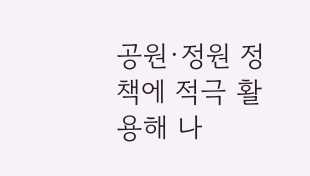공원·정원 정책에 적극 활용해 나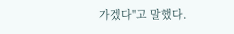가겠다"고 말했다.